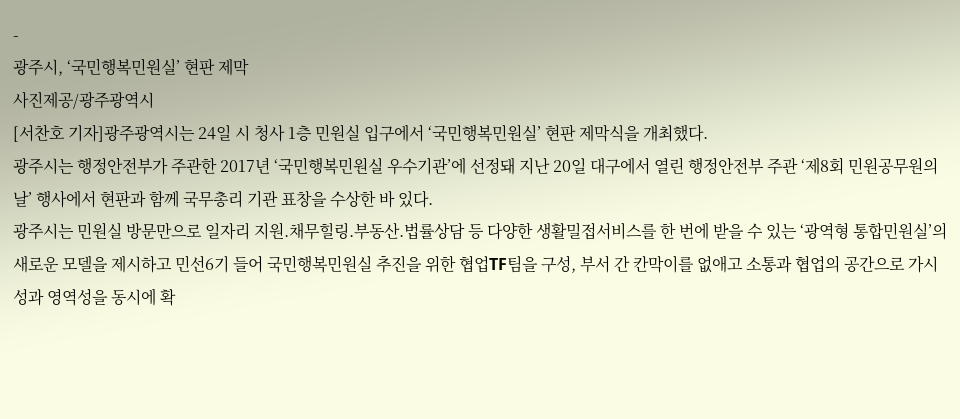-
광주시, ‘국민행복민원실’ 현판 제막
사진제공/광주광역시
[서찬호 기자]광주광역시는 24일 시 청사 1층 민원실 입구에서 ‘국민행복민원실’ 현판 제막식을 개최했다.
광주시는 행정안전부가 주관한 2017년 ‘국민행복민원실 우수기관’에 선정돼 지난 20일 대구에서 열린 행정안전부 주관 ‘제8회 민원공무원의 날’ 행사에서 현판과 함께 국무총리 기관 표창을 수상한 바 있다.
광주시는 민원실 방문만으로 일자리 지원.채무힐링.부동산.법률상담 등 다양한 생활밀접서비스를 한 번에 받을 수 있는 ‘광역형 통합민원실’의 새로운 모델을 제시하고 민선6기 들어 국민행복민원실 추진을 위한 협업TF팀을 구성, 부서 간 칸막이를 없애고 소통과 협업의 공간으로 가시성과 영역성을 동시에 확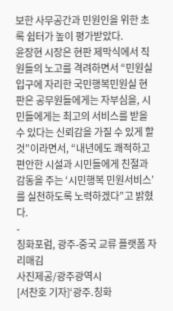보한 사무공간과 민원인을 위한 초록 쉼터가 높이 평가받았다.
윤장현 시장은 현판 제막식에서 직원들의 노고를 격려하면서 “민원실 입구에 자리한 국민행복민원실 현판은 공무원들에게는 자부심을, 시민들에게는 최고의 서비스를 받을 수 있다는 신뢰감을 가질 수 있게 할 것”이라면서, “내년에도 쾌적하고 편안한 시설과 시민들에게 친절과 감동을 주는 ‘시민행복 민원서비스’를 실천하도록 노력하겠다”고 밝혔다.
-
칭화포럼, 광주-중국 교류 플랫폼 자리매김
사진제공/광주광역시
[서찬호 기자]‘광주.칭화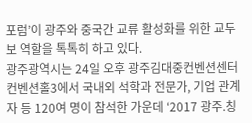포럼’이 광주와 중국간 교류 활성화를 위한 교두보 역할을 톡톡히 하고 있다.
광주광역시는 24일 오후 광주김대중컨벤션센터 컨벤션홀3에서 국내외 석학과 전문가, 기업 관계자 등 120여 명이 참석한 가운데 ‘2017 광주.칭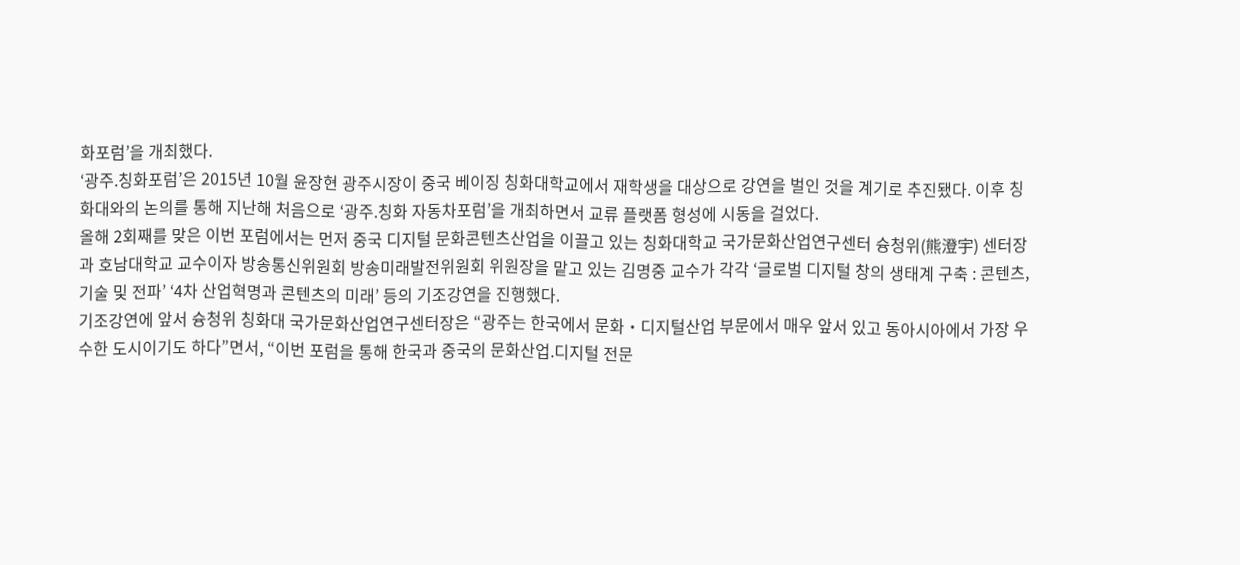화포럼’을 개최했다.
‘광주.칭화포럼’은 2015년 10월 윤장현 광주시장이 중국 베이징 칭화대학교에서 재학생을 대상으로 강연을 벌인 것을 계기로 추진됐다. 이후 칭화대와의 논의를 통해 지난해 처음으로 ‘광주.칭화 자동차포럼’을 개최하면서 교류 플랫폼 형성에 시동을 걸었다.
올해 2회째를 맞은 이번 포럼에서는 먼저 중국 디지털 문화콘텐츠산업을 이끌고 있는 칭화대학교 국가문화산업연구센터 슝청위(熊澄宇) 센터장과 호남대학교 교수이자 방송통신위원회 방송미래발전위원회 위원장을 맡고 있는 김명중 교수가 각각 ‘글로벌 디지털 창의 생태계 구축 : 콘텐츠, 기술 및 전파’ ‘4차 산업혁명과 콘텐츠의 미래’ 등의 기조강연을 진행했다.
기조강연에 앞서 슝청위 칭화대 국가문화산업연구센터장은 “광주는 한국에서 문화‧디지털산업 부문에서 매우 앞서 있고 동아시아에서 가장 우수한 도시이기도 하다”면서, “이번 포럼을 통해 한국과 중국의 문화산업.디지털 전문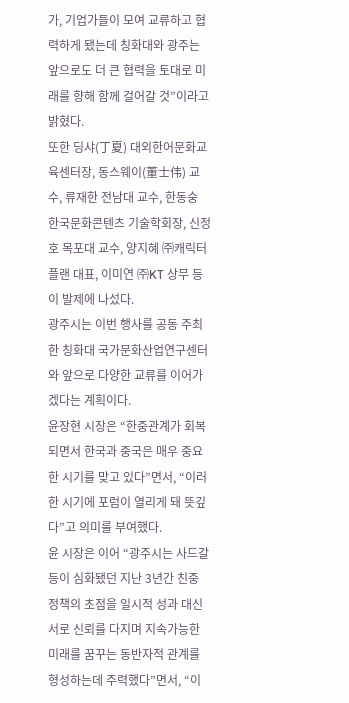가, 기업가들이 모여 교류하고 협력하게 됐는데 칭화대와 광주는 앞으로도 더 큰 협력을 토대로 미래를 향해 함께 걸어갈 것”이라고 밝혔다.
또한 딩샤(丁夏) 대외한어문화교육센터장, 동스웨이(董士伟) 교수, 류재한 전남대 교수, 한동숭 한국문화콘텐츠 기술학회장, 신정호 목포대 교수, 양지혜 ㈜캐릭터플랜 대표, 이미연 ㈜KT 상무 등이 발제에 나섰다.
광주시는 이번 행사를 공동 주최한 칭화대 국가문화산업연구센터와 앞으로 다양한 교류를 이어가겠다는 계획이다.
윤장현 시장은 “한중관계가 회복되면서 한국과 중국은 매우 중요한 시기를 맞고 있다”면서, “이러한 시기에 포럼이 열리게 돼 뜻깊다”고 의미를 부여했다.
윤 시장은 이어 “광주시는 사드갈등이 심화됐던 지난 3년간 친중 정책의 초점을 일시적 성과 대신 서로 신뢰를 다지며 지속가능한 미래를 꿈꾸는 동반자적 관계를 형성하는데 주력했다”면서, “이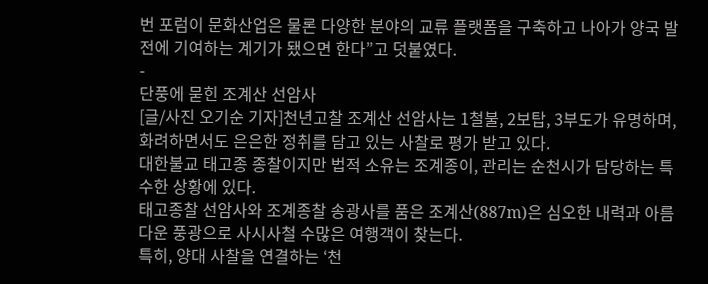번 포럼이 문화산업은 물론 다양한 분야의 교류 플랫폼을 구축하고 나아가 양국 발전에 기여하는 계기가 됐으면 한다”고 덧붙였다.
-
단풍에 묻힌 조계산 선암사
[글/사진 오기순 기자]천년고찰 조계산 선암사는 1철불, 2보탑, 3부도가 유명하며, 화려하면서도 은은한 정취를 담고 있는 사찰로 평가 받고 있다.
대한불교 태고종 종찰이지만 법적 소유는 조계종이, 관리는 순천시가 담당하는 특수한 상황에 있다.
태고종찰 선암사와 조계종찰 송광사를 품은 조계산(887m)은 심오한 내력과 아름다운 풍광으로 사시사철 수많은 여행객이 찾는다.
특히, 양대 사찰을 연결하는 ‘천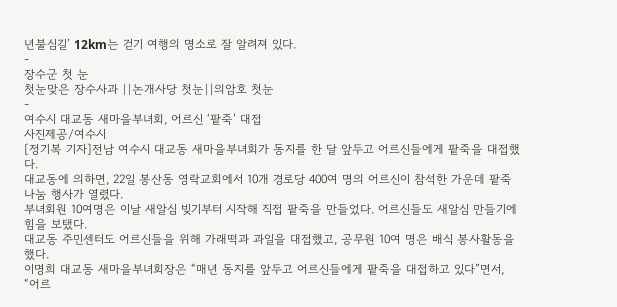년불심길’ 12km는 걷기 여행의 명소로 잘 알려져 있다.
-
장수군 첫 눈
첫눈맞은 장수사과 ||논개사당 첫눈||의암호 첫눈
-
여수시 대교동 새마을부녀회, 어르신 ‘팥죽’ 대접
사진제공/여수시
[정기복 기자]전남 여수시 대교동 새마을부녀회가 동지를 한 달 앞두고 어르신들에게 팥죽을 대접했다.
대교동에 의하면, 22일 봉산동 영락교회에서 10개 경로당 400여 명의 어르신이 참석한 가운데 팥죽 나눔 행사가 열렸다.
부녀회원 10여명은 이날 새알심 빚기부터 시작해 직접 팥죽을 만들었다. 어르신들도 새알심 만들기에 힘을 보탰다.
대교동 주민센터도 어르신들을 위해 가래떡과 과일을 대접했고, 공무원 10여 명은 배식 봉사활동을 했다.
이명희 대교동 새마을부녀회장은 “매년 동지를 앞두고 어르신들에게 팥죽을 대접하고 있다”면서, “어르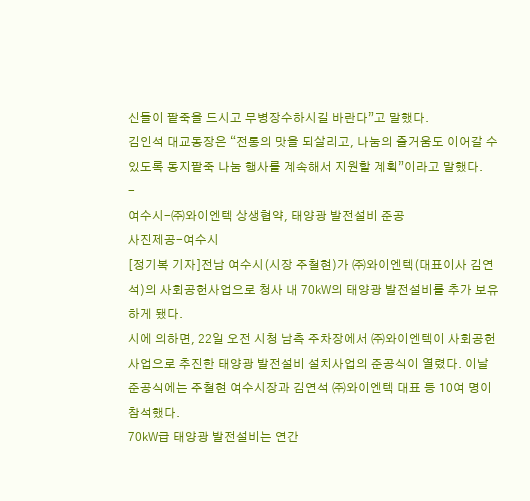신들이 팥죽을 드시고 무병장수하시길 바란다”고 말했다.
김인석 대교동장은 “전통의 맛을 되살리고, 나눔의 즐거움도 이어갈 수 있도록 동지팥죽 나눔 행사를 계속해서 지원할 계획”이라고 말했다.
-
여수시-㈜와이엔텍 상생협약, 태양광 발전설비 준공
사진제공-여수시
[정기복 기자]전남 여수시(시장 주철현)가 ㈜와이엔텍(대표이사 김연석)의 사회공헌사업으로 청사 내 70㎾의 태양광 발전설비를 추가 보유하게 됐다.
시에 의하면, 22일 오전 시청 남측 주차장에서 ㈜와이엔텍이 사회공헌사업으로 추진한 태양광 발전설비 설치사업의 준공식이 열렸다. 이날 준공식에는 주철현 여수시장과 김연석 ㈜와이엔텍 대표 등 10여 명이 참석했다.
70㎾급 태양광 발전설비는 연간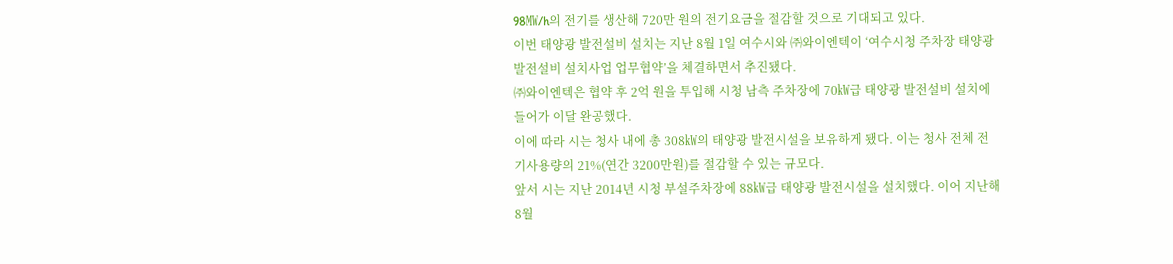98㎿/h의 전기를 생산해 720만 원의 전기요금을 절감할 것으로 기대되고 있다.
이번 태양광 발전설비 설치는 지난 8월 1일 여수시와 ㈜와이엔텍이 ‘여수시청 주차장 태양광 발전설비 설치사업 업무협약’을 체결하면서 추진됐다.
㈜와이엔텍은 협약 후 2억 원을 투입해 시청 남측 주차장에 70㎾급 태양광 발전설비 설치에 들어가 이달 완공했다.
이에 따라 시는 청사 내에 총 308㎾의 태양광 발전시설을 보유하게 됐다. 이는 청사 전체 전기사용량의 21%(연간 3200만원)를 절감할 수 있는 규모다.
앞서 시는 지난 2014년 시청 부설주차장에 88㎾급 태양광 발전시설을 설치했다. 이어 지난해 8월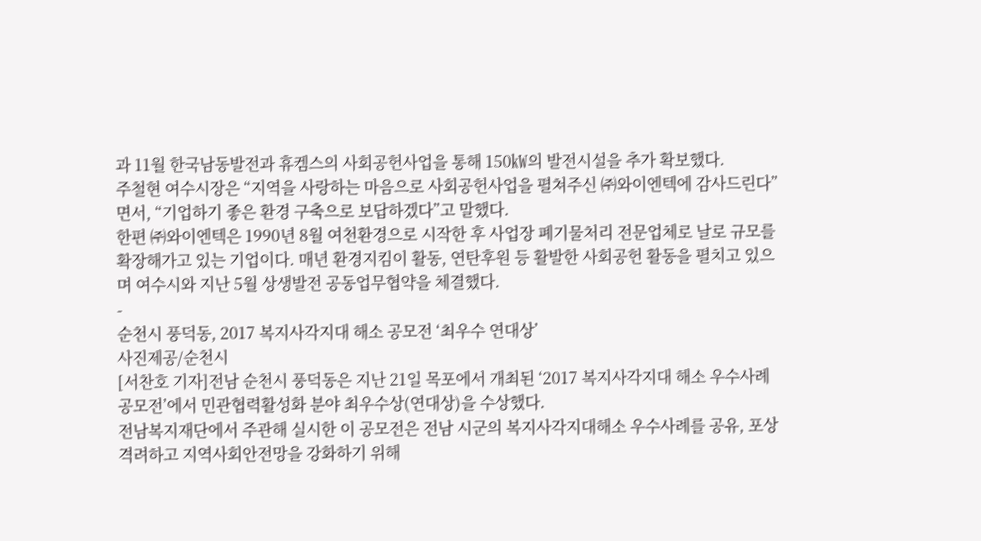과 11월 한국남동발전과 휴켐스의 사회공헌사업을 통해 150㎾의 발전시설을 추가 확보했다.
주철현 여수시장은 “지역을 사랑하는 마음으로 사회공헌사업을 펼쳐주신 ㈜와이엔텍에 감사드린다”면서, “기업하기 좋은 환경 구축으로 보답하겠다”고 말했다.
한편 ㈜와이엔텍은 1990년 8월 여천환경으로 시작한 후 사업장 폐기물처리 전문업체로 날로 규모를 확장해가고 있는 기업이다. 매년 환경지킴이 활동, 연탄후원 등 활발한 사회공헌 활동을 펼치고 있으며 여수시와 지난 5월 상생발전 공동업무협약을 체결했다.
-
순천시 풍덕동, 2017 복지사각지대 해소 공모전 ‘최우수 연대상’
사진제공/순천시
[서찬호 기자]전남 순천시 풍덕동은 지난 21일 목포에서 개최된 ‘2017 복지사각지대 해소 우수사례 공모전’에서 민관협력활성화 분야 최우수상(연대상)을 수상했다.
전남복지재단에서 주관해 실시한 이 공모전은 전남 시군의 복지사각지대해소 우수사례를 공유, 포상 격려하고 지역사회안전망을 강화하기 위해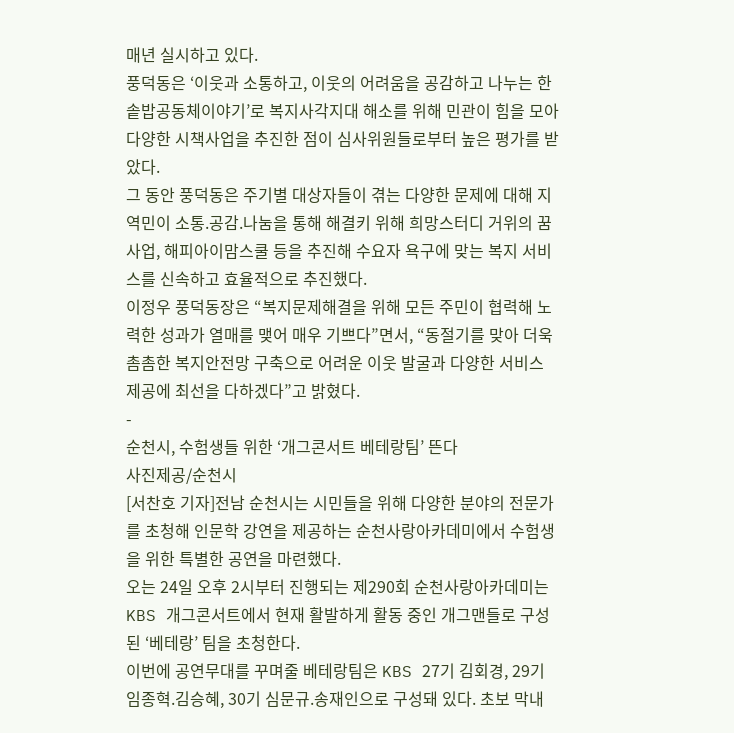매년 실시하고 있다.
풍덕동은 ‘이웃과 소통하고, 이웃의 어려움을 공감하고 나누는 한솥밥공동체이야기’로 복지사각지대 해소를 위해 민관이 힘을 모아 다양한 시책사업을 추진한 점이 심사위원들로부터 높은 평가를 받았다.
그 동안 풍덕동은 주기별 대상자들이 겪는 다양한 문제에 대해 지역민이 소통.공감.나눔을 통해 해결키 위해 희망스터디 거위의 꿈 사업, 해피아이맘스쿨 등을 추진해 수요자 욕구에 맞는 복지 서비스를 신속하고 효율적으로 추진했다.
이정우 풍덕동장은 “복지문제해결을 위해 모든 주민이 협력해 노력한 성과가 열매를 맺어 매우 기쁘다”면서, “동절기를 맞아 더욱 촘촘한 복지안전망 구축으로 어려운 이웃 발굴과 다양한 서비스 제공에 최선을 다하겠다”고 밝혔다.
-
순천시, 수험생들 위한 ‘개그콘서트 베테랑팀’ 뜬다
사진제공/순천시
[서찬호 기자]전남 순천시는 시민들을 위해 다양한 분야의 전문가를 초청해 인문학 강연을 제공하는 순천사랑아카데미에서 수험생을 위한 특별한 공연을 마련했다.
오는 24일 오후 2시부터 진행되는 제290회 순천사랑아카데미는 KBS 개그콘서트에서 현재 활발하게 활동 중인 개그맨들로 구성된 ‘베테랑’ 팀을 초청한다.
이번에 공연무대를 꾸며줄 베테랑팀은 KBS 27기 김회경, 29기 임종혁.김승혜, 30기 심문규.송재인으로 구성돼 있다. 초보 막내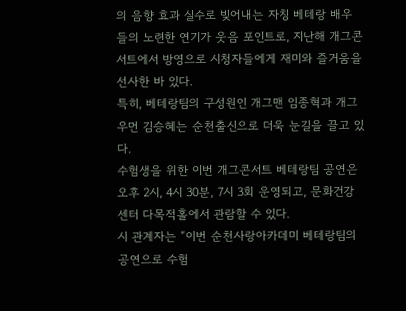의 음향 효과 실수로 빚어내는 자칭 베테랑 배우들의 노련한 연기가 웃음 포인트로, 지난해 개그콘서트에서 방영으로 시청자들에게 재미와 즐거움을 선사한 바 있다.
특히, 베테랑팀의 구성원인 개그맨 임종혁과 개그우먼 김승혜는 순천출신으로 더욱 눈길을 끌고 있다.
수험생을 위한 이번 개그콘서트 베테랑팀 공연은 오후 2시, 4시 30분, 7시 3회 운영되고, 문화건강센터 다목적홀에서 관람할 수 있다.
시 관계자는 “이번 순천사랑아카데미 베테랑팀의 공연으로 수험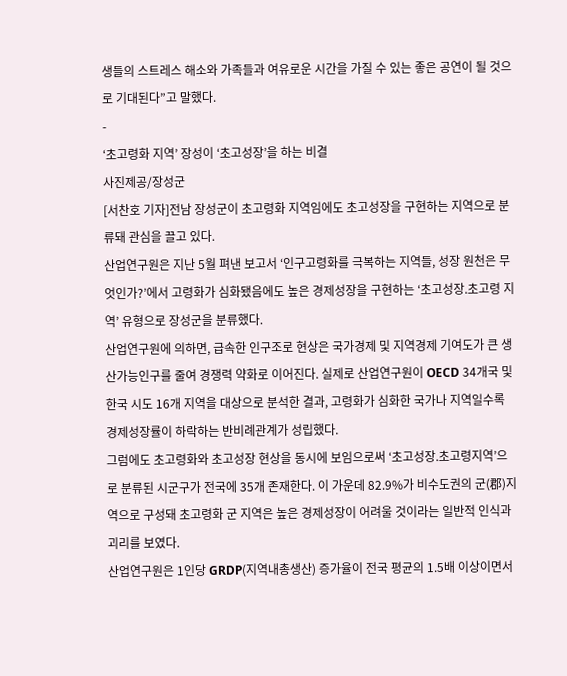생들의 스트레스 해소와 가족들과 여유로운 시간을 가질 수 있는 좋은 공연이 될 것으로 기대된다”고 말했다.
-
‘초고령화 지역’ 장성이 ‘초고성장’을 하는 비결
사진제공/장성군
[서찬호 기자]전남 장성군이 초고령화 지역임에도 초고성장을 구현하는 지역으로 분류돼 관심을 끌고 있다.
산업연구원은 지난 5월 펴낸 보고서 ‘인구고령화를 극복하는 지역들, 성장 원천은 무엇인가?’에서 고령화가 심화됐음에도 높은 경제성장을 구현하는 ‘초고성장.초고령 지역’ 유형으로 장성군을 분류했다.
산업연구원에 의하면, 급속한 인구조로 현상은 국가경제 및 지역경제 기여도가 큰 생산가능인구를 줄여 경쟁력 약화로 이어진다. 실제로 산업연구원이 OECD 34개국 및 한국 시도 16개 지역을 대상으로 분석한 결과, 고령화가 심화한 국가나 지역일수록 경제성장률이 하락하는 반비례관계가 성립했다.
그럼에도 초고령화와 초고성장 현상을 동시에 보임으로써 ‘초고성장.초고령지역’으로 분류된 시군구가 전국에 35개 존재한다. 이 가운데 82.9%가 비수도권의 군(郡)지역으로 구성돼 초고령화 군 지역은 높은 경제성장이 어려울 것이라는 일반적 인식과 괴리를 보였다.
산업연구원은 1인당 GRDP(지역내총생산) 증가율이 전국 평균의 1.5배 이상이면서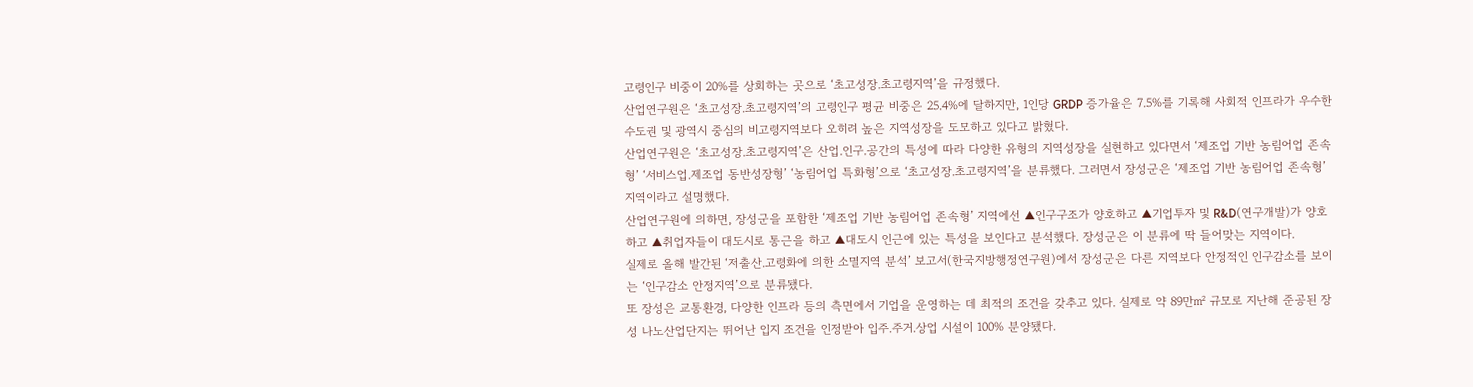고령인구 비중이 20%를 상회하는 곳으로 ‘초고성장.초고령지역’을 규정했다.
산업연구원은 ‘초고성장.초고령지역’의 고령인구 평균 비중은 25.4%에 달하지만, 1인당 GRDP 증가율은 7.5%를 기록해 사회적 인프라가 우수한 수도권 및 광역시 중심의 비고령지역보다 오히려 높은 지역성장을 도모하고 있다고 밝혔다.
산업연구원은 ‘초고성장.초고령지역’은 산업.인구.공간의 특성에 따라 다양한 유형의 지역성장을 실현하고 있다면서 ‘제조업 기반 농림어업 존속형’ ‘서비스업.제조업 동반성장형’ ‘농림어업 특화형’으로 ‘초고성장.초고령지역’을 분류했다. 그러면서 장성군은 ‘제조업 기반 농림어업 존속형’ 지역이라고 설명했다.
산업연구원에 의하면, 장성군을 포함한 ‘제조업 기반 농림어업 존속형’ 지역에선 ▲인구구조가 양호하고 ▲기업투자 및 R&D(연구개발)가 양호하고 ▲취업자들이 대도시로 통근을 하고 ▲대도시 인근에 있는 특성을 보인다고 분석했다. 장성군은 이 분류에 딱 들어맞는 지역이다.
실제로 올해 발간된 ‘저출산.고령화에 의한 소멸지역 분석’ 보고서(한국지방행정연구원)에서 장성군은 다른 지역보다 안정적인 인구감소를 보이는 ‘인구감소 안정지역’으로 분류됐다.
또 장성은 교통환경, 다양한 인프라 등의 측면에서 기업을 운영하는 데 최적의 조건을 갖추고 있다. 실제로 약 89만㎡ 규모로 지난해 준공된 장성 나노산업단지는 뛰어난 입지 조건을 인정받아 입주.주거.상업 시설이 100% 분양됐다.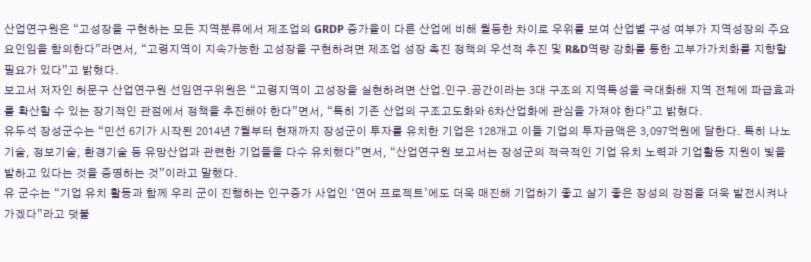산업연구원은 “고성장을 구현하는 모든 지역분류에서 제조업의 GRDP 증가율이 다른 산업에 비해 월등한 차이로 우위를 보여 산업별 구성 여부가 지역성장의 주요 요인임을 함의한다”라면서, “고령지역이 지속가능한 고성장을 구현하려면 제조업 성장 촉진 정책의 우선적 추진 및 R&D역량 강화를 통한 고부가가치화를 지향할 필요가 있다”고 밝혔다.
보고서 저자인 허문구 산업연구원 선임연구위원은 “고령지역이 고성장을 실현하려면 산업.인구.공간이라는 3대 구조의 지역특성을 극대화해 지역 전체에 파급효과를 확산할 수 있는 장기적인 관점에서 정책을 추진해야 한다”면서, “특히 기존 산업의 구조고도화와 6차산업화에 관심을 가져야 한다”고 밝혔다.
유두석 장성군수는 “민선 6기가 시작된 2014년 7월부터 현재까지 장성군이 투자를 유치한 기업은 128개고 이들 기업의 투자금액은 3,097억원에 달한다. 특히 나노기술, 정보기술, 환경기술 등 유망산업과 관련한 기업들을 다수 유치했다”면서, “산업연구원 보고서는 장성군의 적극적인 기업 유치 노력과 기업활동 지원이 빛을 발하고 있다는 것을 증명하는 것”이라고 말했다.
유 군수는 “기업 유치 활동과 함께 우리 군이 진행하는 인구증가 사업인 ‘연어 프로젝트’에도 더욱 매진해 기업하기 좋고 살기 좋은 장성의 강점을 더욱 발전시켜나가겠다”라고 덧붙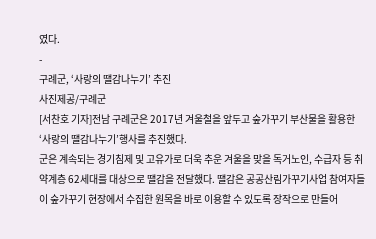였다.
-
구례군, ‘사랑의 땔감나누기’ 추진
사진제공/구례군
[서찬호 기자]전남 구례군은 2017년 겨울철을 앞두고 숲가꾸기 부산물을 활용한 ‘사랑의 땔감나누기’행사를 추진했다.
군은 계속되는 경기침제 및 고유가로 더욱 추운 겨울을 맞을 독거노인, 수급자 등 취약계층 62세대를 대상으로 땔감을 전달했다. 땔감은 공공산림가꾸기사업 참여자들이 숲가꾸기 현장에서 수집한 원목을 바로 이용할 수 있도록 장작으로 만들어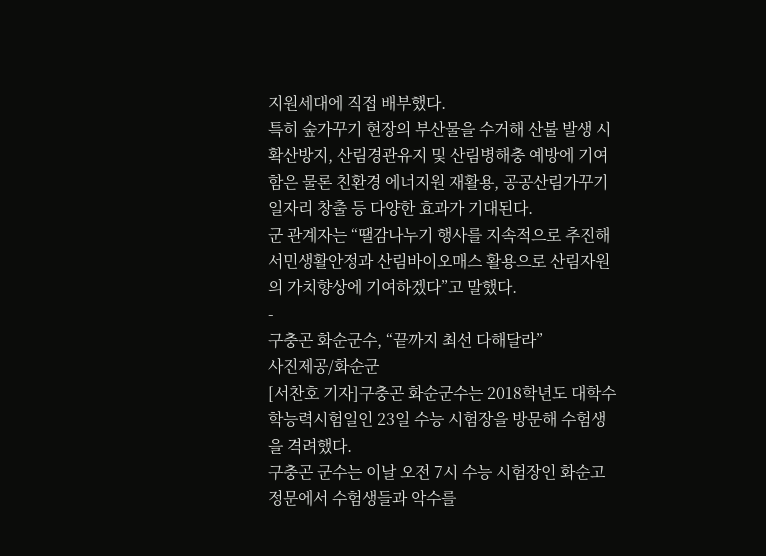지원세대에 직접 배부했다.
특히 숲가꾸기 현장의 부산물을 수거해 산불 발생 시 확산방지, 산림경관유지 및 산림병해충 예방에 기여함은 물론 친환경 에너지원 재활용, 공공산림가꾸기 일자리 창출 등 다양한 효과가 기대된다.
군 관계자는 “땔감나누기 행사를 지속적으로 추진해 서민생활안정과 산림바이오매스 활용으로 산림자원의 가치향상에 기여하겠다”고 말했다.
-
구충곤 화순군수, “끝까지 최선 다해달라”
사진제공/화순군
[서찬호 기자]구충곤 화순군수는 2018학년도 대학수학능력시험일인 23일 수능 시험장을 방문해 수험생을 격려했다.
구충곤 군수는 이날 오전 7시 수능 시험장인 화순고 정문에서 수험생들과 악수를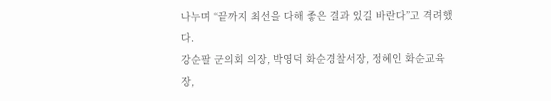나누며 “끝까지 최선을 다해 좋은 결과 있길 바란다”고 격려했다.
강순팔 군의회 의장, 박영덕 화순경찰서장, 정혜인 화순교육장,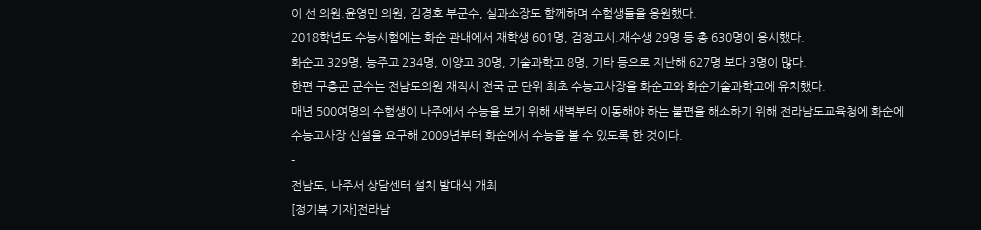이 선 의원.윤영민 의원, 김경호 부군수, 실과소장도 함께하며 수험생들을 응원했다.
2018학년도 수능시험에는 화순 관내에서 재학생 601명, 검정고시.재수생 29명 등 총 630명이 응시했다.
화순고 329명, 능주고 234명, 이양고 30명, 기술과학고 8명, 기타 등으로 지난해 627명 보다 3명이 많다.
한편 구충곤 군수는 전남도의원 재직시 전국 군 단위 최초 수능고사장을 화순고와 화순기술과학고에 유치했다.
매년 500여명의 수험생이 나주에서 수능을 보기 위해 새벽부터 이동해야 하는 불편을 해소하기 위해 전라남도교육청에 화순에 수능고사장 신설을 요구해 2009년부터 화순에서 수능을 볼 수 있도록 한 것이다.
-
전남도, 나주서 상담센터 설치 발대식 개최
[정기복 기자]전라남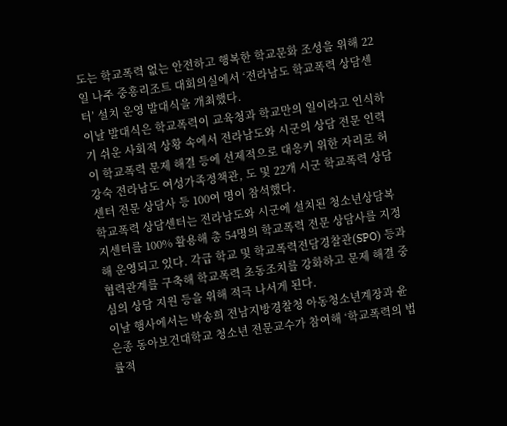도는 학교폭력 없는 안전하고 행복한 학교문화 조성을 위해 22일 나주 중흥리조트 대회의실에서 ‘전라남도 학교폭력 상담센터’ 설치 운영 발대식을 개최했다.
이날 발대식은 학교폭력이 교육청과 학교만의 일이라고 인식하기 쉬운 사회적 상황 속에서 전라남도와 시군의 상담 전문 인력이 학교폭력 문제 해결 등에 선제적으로 대응키 위한 자리로 허강숙 전라남도 여성가족정책관, 도 및 22개 시군 학교폭력 상담센터 전문 상담사 등 100여 명이 참석했다.
학교폭력 상담센터는 전라남도와 시군에 설치된 청소년상담복지센터를 100% 활용해 총 54명의 학교폭력 전문 상담사를 지정해 운영되고 있다. 각급 학교 및 학교폭력전담경찰관(SPO) 등과 협력관계를 구축해 학교폭력 초동조치를 강화하고 문제 해결 중심의 상담 지원 등을 위해 적극 나서게 된다.
이날 행사에서는 박송희 전남지방경찰청 아동청소년계장과 윤은종 동아보건대학교 청소년 전문교수가 참여해 ‘학교폭력의 법률적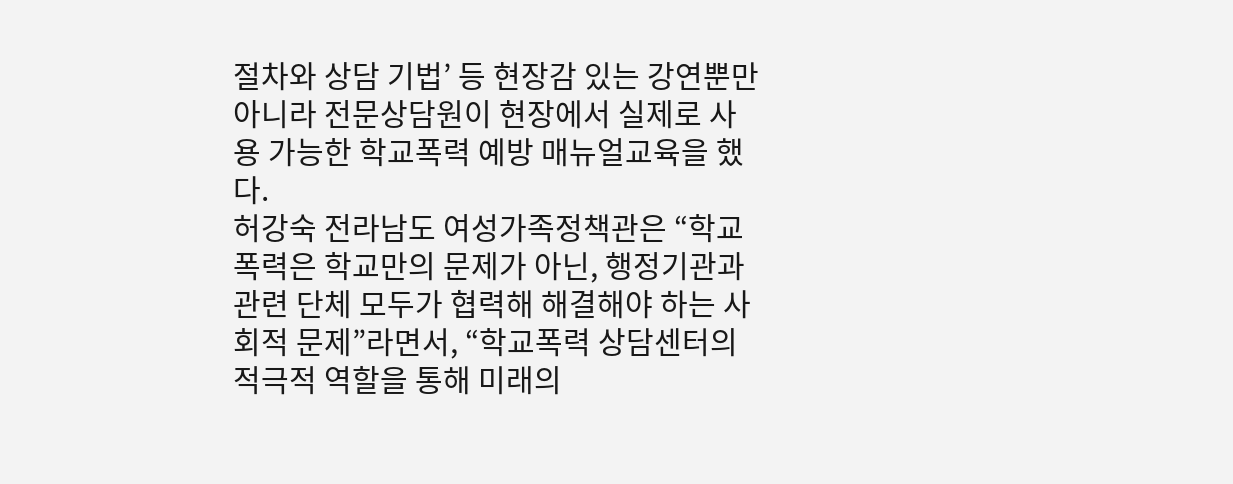절차와 상담 기법’ 등 현장감 있는 강연뿐만 아니라 전문상담원이 현장에서 실제로 사용 가능한 학교폭력 예방 매뉴얼교육을 했다.
허강숙 전라남도 여성가족정책관은 “학교폭력은 학교만의 문제가 아닌, 행정기관과 관련 단체 모두가 협력해 해결해야 하는 사회적 문제”라면서, “학교폭력 상담센터의 적극적 역할을 통해 미래의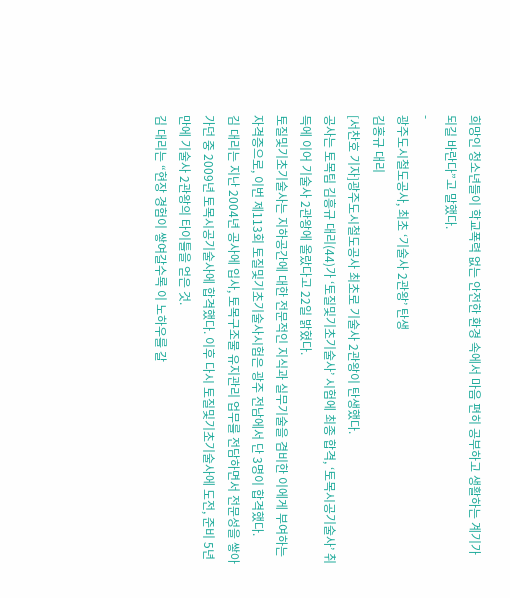희망인 청소년들이 학교폭력 없는 안전한 환경 속에서 마음 편히 공부하고 생활하는 계기가 되길 바란다”고 말했다.
-
광주도시철도공사, 최초 ‘기술사 2관왕’ 탄생
김홍규 대리
[서찬호 기자]광주도시철도공사 최초로 기술사 2관왕이 탄생했다.
공사는 토목팀 김흥규 대리(44)가 ‘토질및기초기술사’ 시험에 최종 합격, ‘토목시공기술사’ 취득에 이어 기술사 2관왕에 올랐다고 22일 밝혔다.
토질및기초기술사는 지하공간에 대한 전문적인 지식과 실무기술을 겸비한 이에게 부여하는 자격증으로, 이번 제113회 토질및기초기술사시험은 광주 전남에서 단 3명이 합격했다.
김 대리는 지난 2004년 공사에 입사, 토목구조물 유지관리 업무를 전담하면서 전문성을 쌓아가던 중 2009년 토목시공기술사에 합격했다. 이후 다시 토질및기초기술사에 도전, 준비 5년 만에 기술사 2관왕의 타이틀을 얻은 것.
김 대리는 “현장 경험이 쌓여갈수록 이 노하우를 갈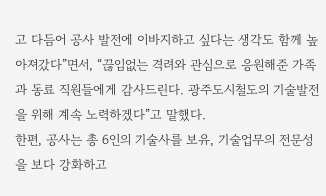고 다듬어 공사 발전에 이바지하고 싶다는 생각도 함께 높아져갔다”면서, “끊임없는 격려와 관심으로 응원해준 가족과 동료 직원들에게 감사드린다. 광주도시철도의 기술발전을 위해 계속 노력하겠다”고 말했다.
한편, 공사는 총 6인의 기술사를 보유, 기술업무의 전문성을 보다 강화하고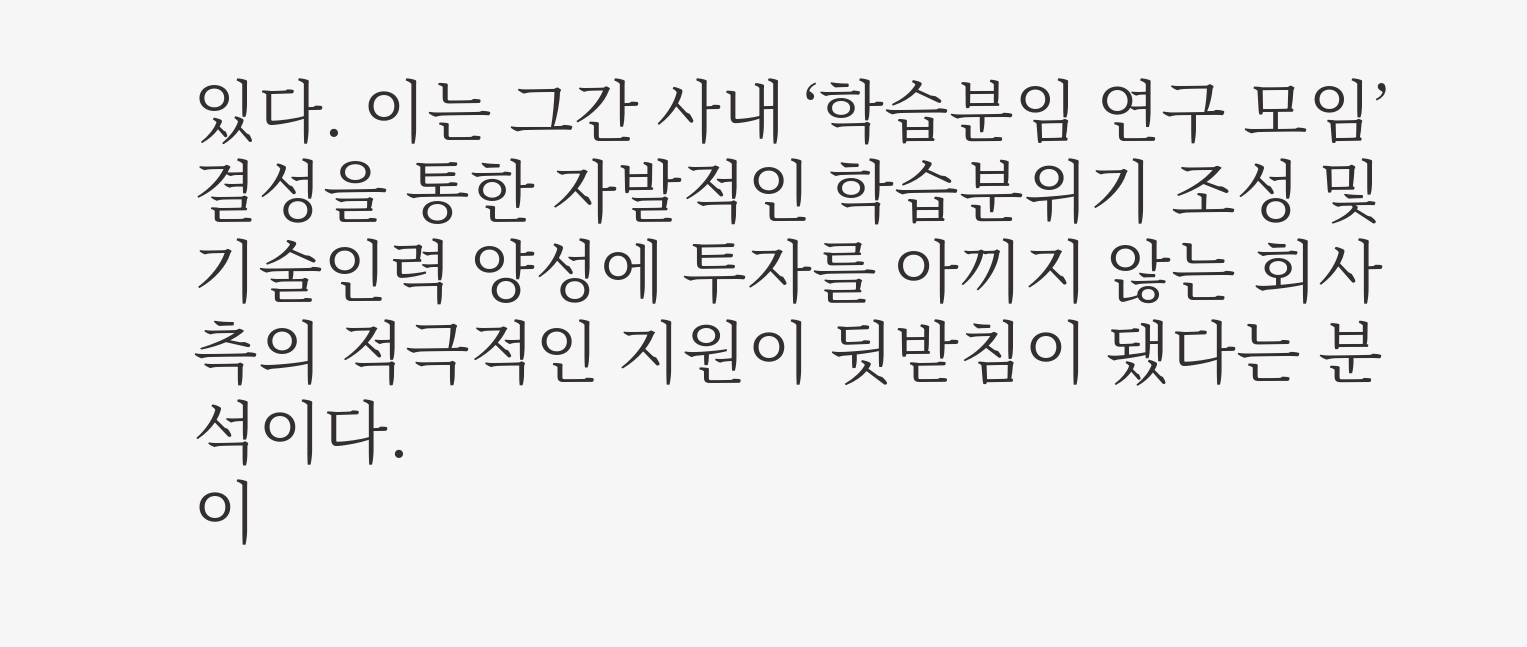있다. 이는 그간 사내 ‘학습분임 연구 모임’ 결성을 통한 자발적인 학습분위기 조성 및 기술인력 양성에 투자를 아끼지 않는 회사 측의 적극적인 지원이 뒷받침이 됐다는 분석이다.
이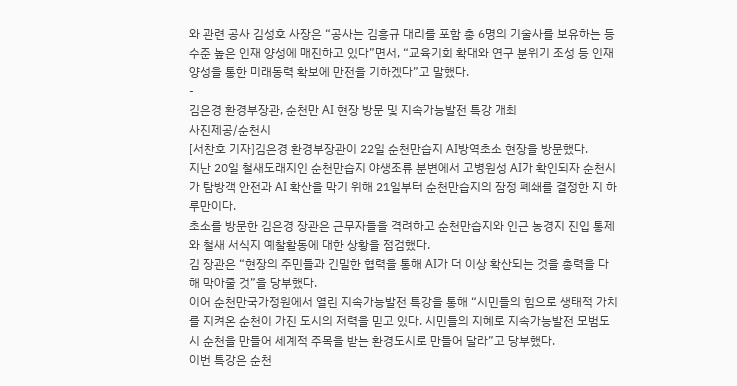와 관련 공사 김성호 사장은 “공사는 김흥규 대리를 포함 총 6명의 기술사를 보유하는 등 수준 높은 인재 양성에 매진하고 있다”면서, “교육기회 확대와 연구 분위기 조성 등 인재 양성을 통한 미래동력 확보에 만전을 기하겠다”고 말했다.
-
김은경 환경부장관, 순천만 AI 현장 방문 및 지속가능발전 특강 개최
사진제공/순천시
[서찬호 기자]김은경 환경부장관이 22일 순천만습지 AI방역초소 현장을 방문했다.
지난 20일 철새도래지인 순천만습지 야생조류 분변에서 고병원성 AI가 확인되자 순천시가 탐방객 안전과 AI 확산을 막기 위해 21일부터 순천만습지의 잠정 폐쇄를 결정한 지 하루만이다.
초소를 방문한 김은경 장관은 근무자들을 격려하고 순천만습지와 인근 농경지 진입 통제와 철새 서식지 예찰활동에 대한 상황을 점검했다.
김 장관은 “현장의 주민들과 긴밀한 협력을 통해 AI가 더 이상 확산되는 것을 총력을 다해 막아줄 것”을 당부했다.
이어 순천만국가정원에서 열린 지속가능발전 특강을 통해 “시민들의 힘으로 생태적 가치를 지켜온 순천이 가진 도시의 저력을 믿고 있다. 시민들의 지혜로 지속가능발전 모범도시 순천을 만들어 세계적 주목을 받는 환경도시로 만들어 달라”고 당부했다.
이번 특강은 순천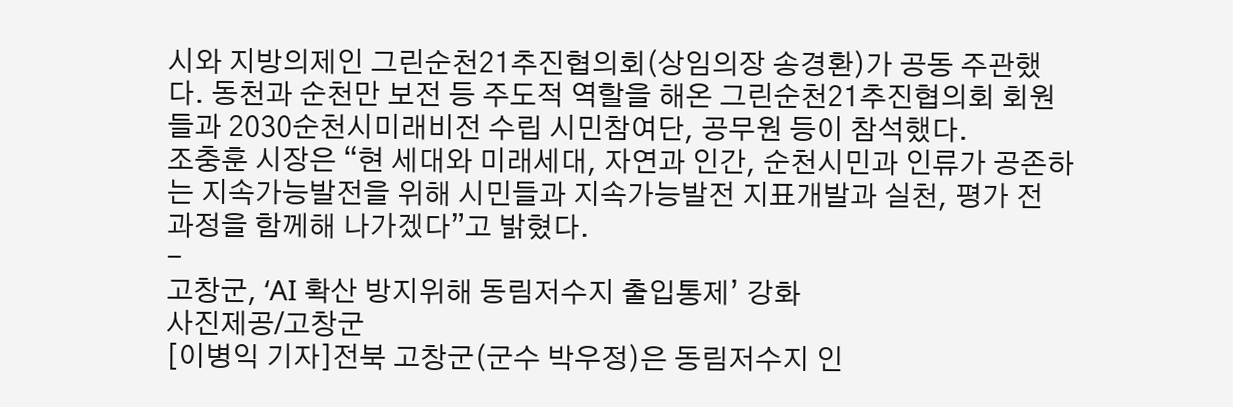시와 지방의제인 그린순천21추진협의회(상임의장 송경환)가 공동 주관했다. 동천과 순천만 보전 등 주도적 역할을 해온 그린순천21추진협의회 회원들과 2030순천시미래비전 수립 시민참여단, 공무원 등이 참석했다.
조충훈 시장은 “현 세대와 미래세대, 자연과 인간, 순천시민과 인류가 공존하는 지속가능발전을 위해 시민들과 지속가능발전 지표개발과 실천, 평가 전 과정을 함께해 나가겠다”고 밝혔다.
-
고창군, ‘AI 확산 방지위해 동림저수지 출입통제’ 강화
사진제공/고창군
[이병익 기자]전북 고창군(군수 박우정)은 동림저수지 인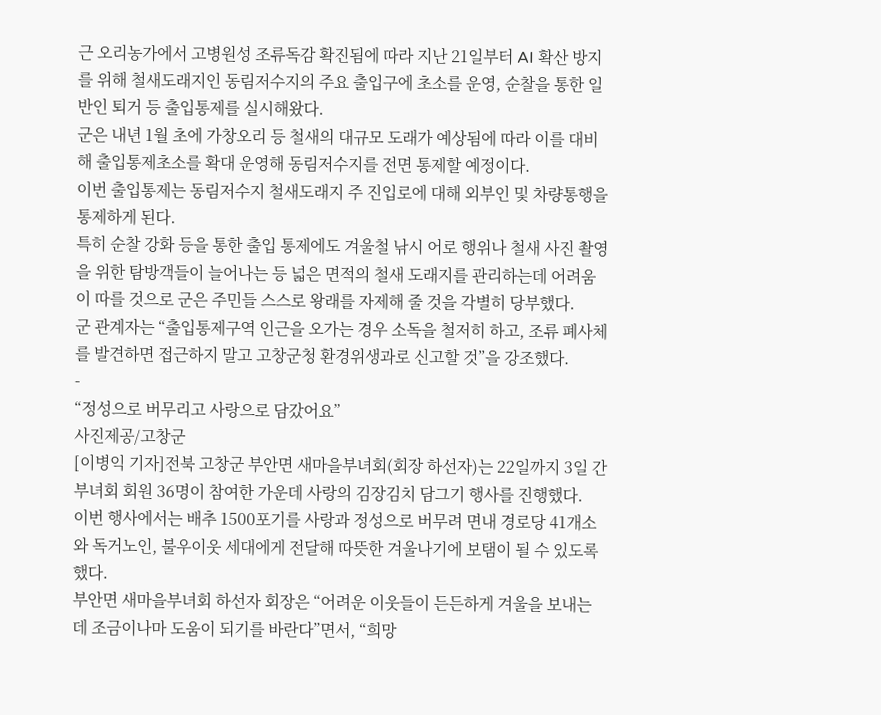근 오리농가에서 고병원성 조류독감 확진됨에 따라 지난 21일부터 AI 확산 방지를 위해 철새도래지인 동림저수지의 주요 출입구에 초소를 운영, 순찰을 통한 일반인 퇴거 등 출입통제를 실시해왔다.
군은 내년 1월 초에 가창오리 등 철새의 대규모 도래가 예상됨에 따라 이를 대비해 출입통제초소를 확대 운영해 동림저수지를 전면 통제할 예정이다.
이번 출입통제는 동림저수지 철새도래지 주 진입로에 대해 외부인 및 차량통행을 통제하게 된다.
특히 순찰 강화 등을 통한 출입 통제에도 겨울철 낚시 어로 행위나 철새 사진 촬영을 위한 탐방객들이 늘어나는 등 넓은 면적의 철새 도래지를 관리하는데 어려움이 따를 것으로 군은 주민들 스스로 왕래를 자제해 줄 것을 각별히 당부했다.
군 관계자는 “출입통제구역 인근을 오가는 경우 소독을 철저히 하고, 조류 폐사체를 발견하면 접근하지 말고 고창군청 환경위생과로 신고할 것”을 강조했다.
-
“정성으로 버무리고 사랑으로 담갔어요”
사진제공/고창군
[이병익 기자]전북 고창군 부안면 새마을부녀회(회장 하선자)는 22일까지 3일 간 부녀회 회원 36명이 참여한 가운데 사랑의 김장김치 담그기 행사를 진행했다.
이번 행사에서는 배추 1500포기를 사랑과 정성으로 버무려 면내 경로당 41개소와 독거노인, 불우이웃 세대에게 전달해 따뜻한 겨울나기에 보탬이 될 수 있도록 했다.
부안면 새마을부녀회 하선자 회장은 “어려운 이웃들이 든든하게 겨울을 보내는데 조금이나마 도움이 되기를 바란다”면서, “희망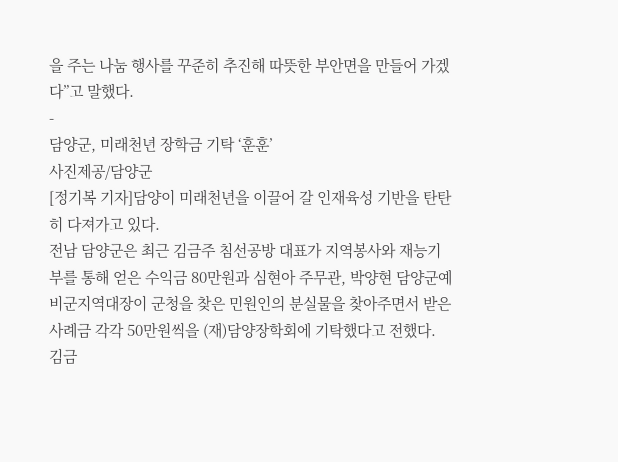을 주는 나눔 행사를 꾸준히 추진해 따뜻한 부안면을 만들어 가겠다”고 말했다.
-
담양군, 미래천년 장학금 기탁 ‘훈훈’
사진제공/담양군
[정기복 기자]담양이 미래천년을 이끌어 갈 인재육성 기반을 탄탄히 다져가고 있다.
전남 담양군은 최근 김금주 침선공방 대표가 지역봉사와 재능기부를 통해 얻은 수익금 80만원과 심현아 주무관, 박양현 담양군예비군지역대장이 군청을 찾은 민원인의 분실물을 찾아주면서 받은 사례금 각각 50만원씩을 (재)담양장학회에 기탁했다고 전했다.
김금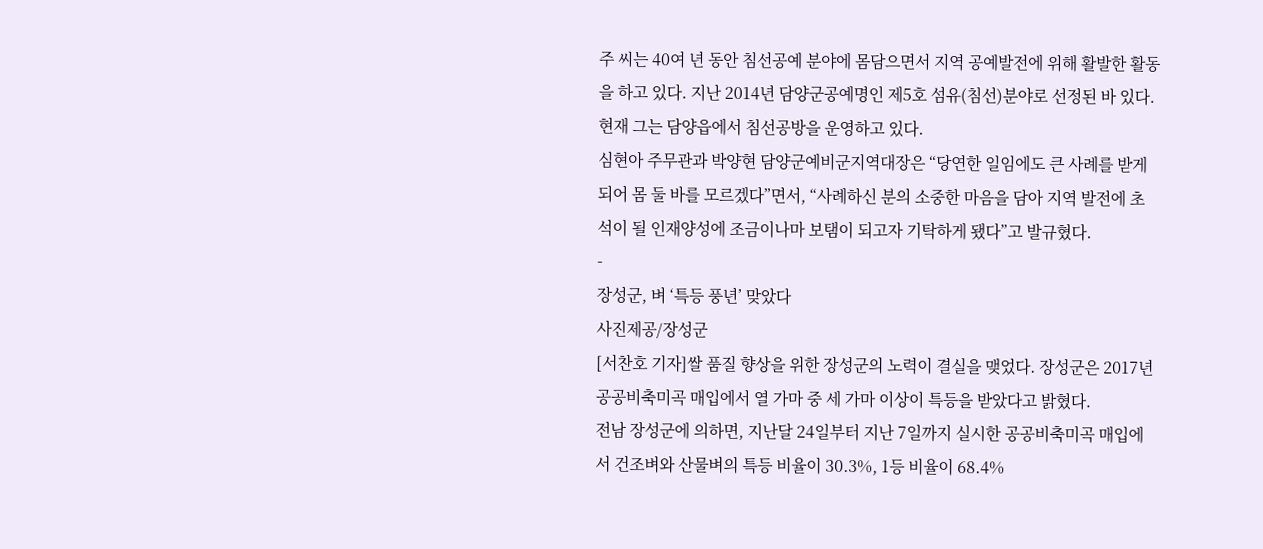주 씨는 40여 년 동안 침선공예 분야에 몸담으면서 지역 공예발전에 위해 활발한 활동을 하고 있다. 지난 2014년 담양군공예명인 제5호 섬유(침선)분야로 선정된 바 있다. 현재 그는 담양읍에서 침선공방을 운영하고 있다.
심현아 주무관과 박양현 담양군예비군지역대장은 “당연한 일임에도 큰 사례를 받게 되어 몸 둘 바를 모르겠다”면서, “사례하신 분의 소중한 마음을 담아 지역 발전에 초석이 될 인재양성에 조금이나마 보탬이 되고자 기탁하게 됐다”고 발규혔다.
-
장성군, 벼 ‘특등 풍년’ 맞았다
사진제공/장성군
[서찬호 기자]쌀 품질 향상을 위한 장성군의 노력이 결실을 맺었다. 장성군은 2017년 공공비축미곡 매입에서 열 가마 중 세 가마 이상이 특등을 받았다고 밝혔다.
전남 장성군에 의하면, 지난달 24일부터 지난 7일까지 실시한 공공비축미곡 매입에서 건조벼와 산물벼의 특등 비율이 30.3%, 1등 비율이 68.4%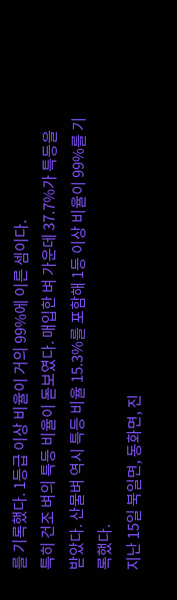를 기록했다. 1등급 이상 비율이 거의 99%에 이른 셈이다.
특히 건조 벼의 특등 비율이 돋보였다. 매입한 벼 가운데 37.7%가 특등을 받았다. 산물벼 역시 특등 비율 15.3%를 포함해 1등 이상 비율이 99%를 기록했다.
지난 15일 북일면, 동화면, 진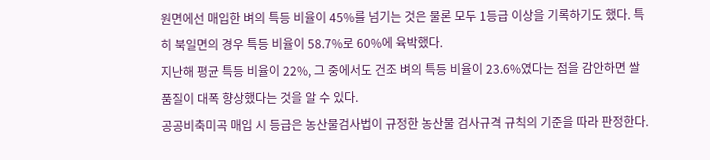원면에선 매입한 벼의 특등 비율이 45%를 넘기는 것은 물론 모두 1등급 이상을 기록하기도 했다. 특히 북일면의 경우 특등 비율이 58.7%로 60%에 육박했다.
지난해 평균 특등 비율이 22%, 그 중에서도 건조 벼의 특등 비율이 23.6%였다는 점을 감안하면 쌀 품질이 대폭 향상했다는 것을 알 수 있다.
공공비축미곡 매입 시 등급은 농산물검사법이 규정한 농산물 검사규격 규칙의 기준을 따라 판정한다.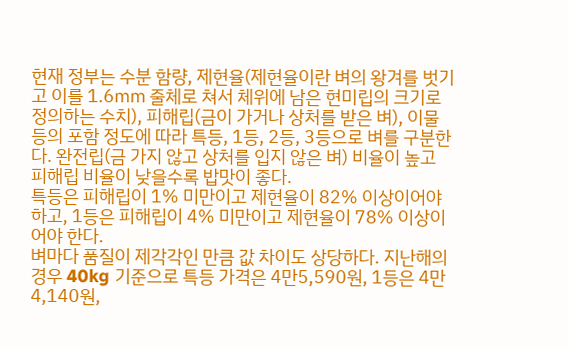현재 정부는 수분 함량, 제현율(제현율이란 벼의 왕겨를 벗기고 이를 1.6㎜ 줄체로 쳐서 체위에 남은 현미립의 크기로 정의하는 수치), 피해립(금이 가거나 상처를 받은 벼), 이물 등의 포함 정도에 따라 특등, 1등, 2등, 3등으로 벼를 구분한다. 완전립(금 가지 않고 상처를 입지 않은 벼) 비율이 높고 피해립 비율이 낮을수록 밥맛이 좋다.
특등은 피해립이 1% 미만이고 제현율이 82% 이상이어야 하고, 1등은 피해립이 4% 미만이고 제현율이 78% 이상이어야 한다.
벼마다 품질이 제각각인 만큼 값 차이도 상당하다. 지난해의 경우 40kg 기준으로 특등 가격은 4만5,590원, 1등은 4만4,140원,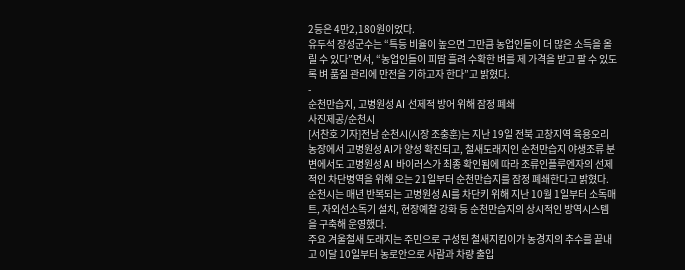2등은 4만2,180원이었다.
유두석 장성군수는 “특등 비율이 높으면 그만큼 농업인들이 더 많은 소득을 올릴 수 있다”면서, “농업인들이 피땀 흘려 수확한 벼를 제 가격을 받고 팔 수 있도록 벼 품질 관리에 만전을 기하고자 한다”고 밝혔다.
-
순천만습지, 고병원성 AI 선제적 방어 위해 잠정 폐쇄
사진제공/순천시
[서찬호 기자]전남 순천시(시장 조충훈)는 지난 19일 전북 고창지역 육용오리농장에서 고병원성 AI가 양성 확진되고, 철새도래지인 순천만습지 야생조류 분변에서도 고병원성 AI 바이러스가 최종 확인됨에 따라 조류인플루엔자의 선제적인 차단병역을 위해 오는 21일부터 순천만습지를 잠정 폐쇄한다고 밝혔다.
순천시는 매년 반복되는 고병원성 AI를 차단키 위해 지난 10월 1일부터 소독매트, 자외선소독기 설치, 현장예찰 강화 등 순천만습지의 상시적인 방역시스템을 구축해 운영했다.
주요 겨울철새 도래지는 주민으로 구성된 철새지킴이가 농경지의 추수를 끝내고 이달 10일부터 농로안으로 사람과 차량 출입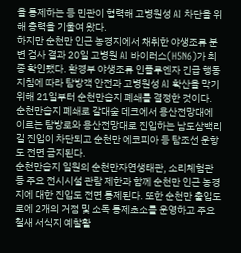을 통제하는 등 민관이 협력해 고병원성 AI 차단을 위해 총력을 기울여 왔다.
하지만 순천만 인근 농경지에서 채취한 야생조류 분변 검사 결과 20일 고병원 AI 바이러스(H5N6)가 최종 확인됐다. 환경부 야생조류 인플루엔자 긴급 행동지침에 따라 탐방객 안전과 고병원성 AI 확산을 막기 위해 21일부터 순천만습지 폐쇄를 결정한 것이다.
순천만습지 폐쇄로 갈대숲 데크에서 용산전망대에 이르는 탐방로와 용산전망대로 진입하는 남도삼백리길 진입이 차단되고 순천만 에코피아 등 탐조선 운항도 전면 금지된다.
순천만습지 일원의 순천만자연생태관, 소리체험관 등 주요 전시시설 관람 제한과 함께 순천만 인근 농경지에 대한 진입도 전면 통제된다. 또한 순천만 출입도로에 2개의 거점 및 소독 통제초소를 운영하고 주요 철새 서식지 예찰활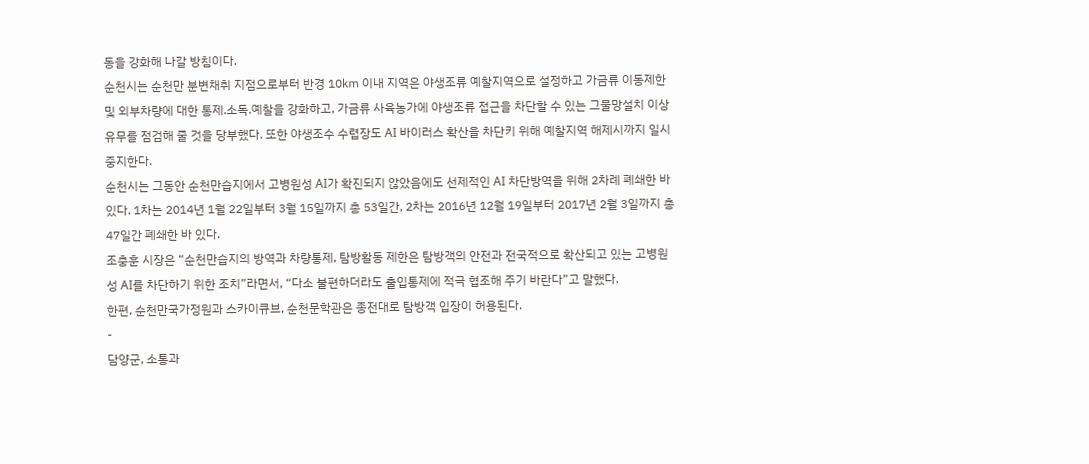동을 강화해 나갈 방침이다.
순천시는 순천만 분변채취 지점으로부터 반경 10㎞ 이내 지역은 야생조류 예찰지역으로 설정하고 가금류 이동제한 및 외부차량에 대한 통제.소독.예찰을 강화하고, 가금류 사육농가에 야생조류 접근을 차단할 수 있는 그물망설치 이상유무를 점검해 줄 것을 당부했다. 또한 야생조수 수렵장도 AI 바이러스 확산을 차단키 위해 예찰지역 해제시까지 일시 중지한다.
순천시는 그동안 순천만습지에서 고병원성 AI가 확진되지 않았음에도 선제적인 AI 차단방역을 위해 2차례 폐쇄한 바 있다. 1차는 2014년 1월 22일부터 3월 15일까지 총 53일간, 2차는 2016년 12월 19일부터 2017년 2월 3일까지 총 47일간 폐쇄한 바 있다.
조충훈 시장은 “순천만습지의 방역과 차량통제, 탐방활동 제한은 탐방객의 안전과 전국적으로 확산되고 있는 고병원성 AI를 차단하기 위한 조치”라면서, “다소 불편하더라도 출입통제에 적극 협조해 주기 바란다”고 말했다.
한편, 순천만국가정원과 스카이큐브, 순천문학관은 종전대로 탐방객 입장이 허용된다.
-
담양군, 소통과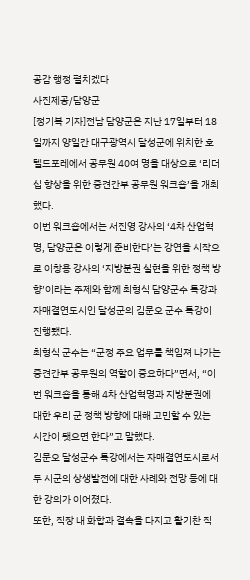공감 행정 펼치겠다
사진제공/담양군
[정기복 기자]전남 담양군은 지난 17일부터 18일까지 양일간 대구광역시 달성군에 위치한 호텔드포레에서 공무원 40여 명을 대상으로 ‘리더십 향상을 위한 중견간부 공무원 워크숍’을 개최했다.
이번 워크숍에서는 서진영 강사의 ‘4차 산업혁명, 담양군은 이렇게 준비한다’는 강연을 시작으로 이창용 강사의 ‘지방분권 실현을 위한 정책 방향’이라는 주제와 함께 최형식 담양군수 특강과 자매결연도시인 달성군의 김문오 군수 특강이 진행됐다.
최형식 군수는 “군정 주요 업무를 책임져 나가는 중견간부 공무원의 역할이 중요하다”면서, “이번 워크숍을 통해 4차 산업혁명과 지방분권에 대한 우리 군 정책 방향에 대해 고민할 수 있는 시간이 됏으면 한다”고 말했다.
김문오 달성군수 특강에서는 자매결연도시로서 두 시군의 상생발전에 대한 사례와 전망 등에 대한 강의가 이어졌다.
또한, 직장 내 화합과 결속을 다지고 활기찬 직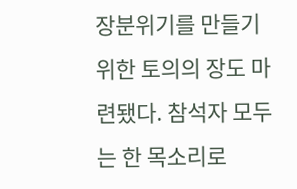장분위기를 만들기 위한 토의의 장도 마련됐다. 참석자 모두는 한 목소리로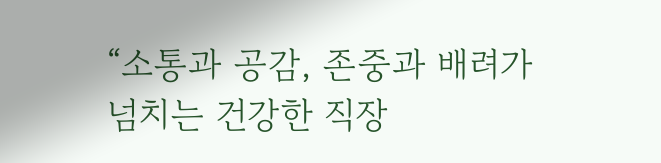“소통과 공감, 존중과 배려가 넘치는 건강한 직장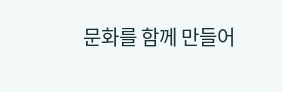문화를 함께 만들어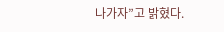나가자”고 밝혔다.